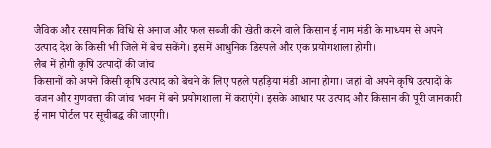जैविक और रसायनिक विधि से अनाज और फल सब्जी की खेती करने वाले किसान ई नाम मंडी के माध्यम से अपने उत्पाद देश के किसी भी जिले में बेच सकेंगे। इसमें आधुनिक डिस्पले और एक प्रयोगशाला होगी।
लैब में होगी कृषि उत्पादों की जांच
किसानों को अपने किसी कृषि उत्पाद को बेचने के लिए पहले पहड़िया मंडी आना होगा। जहां वो अपने कृषि उत्पादों के वजन और गुणवत्ता की जांच भवन में बने प्रयोगशाला में कराएंगे। इसके आधार पर उत्पाद और किसान की पूरी जानकारी ई नाम पोर्टल पर सूचीबद्ध की जाएगी।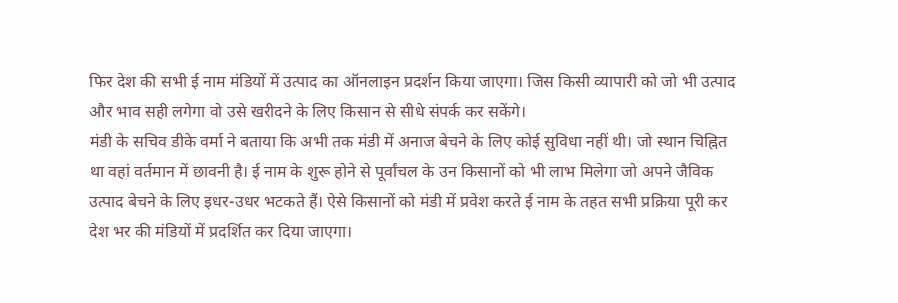फिर देश की सभी ई नाम मंडियों में उत्पाद का ऑनलाइन प्रदर्शन किया जाएगा। जिस किसी व्यापारी को जो भी उत्पाद और भाव सही लगेगा वो उसे खरीदने के लिए किसान से सीधे संपर्क कर सकेंगे।
मंडी के सचिव डीके वर्मा ने बताया कि अभी तक मंडी में अनाज बेचने के लिए कोई सुविधा नहीं थी। जो स्थान चिह्नित था वहां वर्तमान में छावनी है। ई नाम के शुरू होने से पूर्वांचल के उन किसानों को भी लाभ मिलेगा जो अपने जैविक उत्पाद बेचने के लिए इधर-उधर भटकते हैं। ऐसे किसानों को मंडी में प्रवेश करते ई नाम के तहत सभी प्रक्रिया पूरी कर देश भर की मंडियों में प्रदर्शित कर दिया जाएगा।